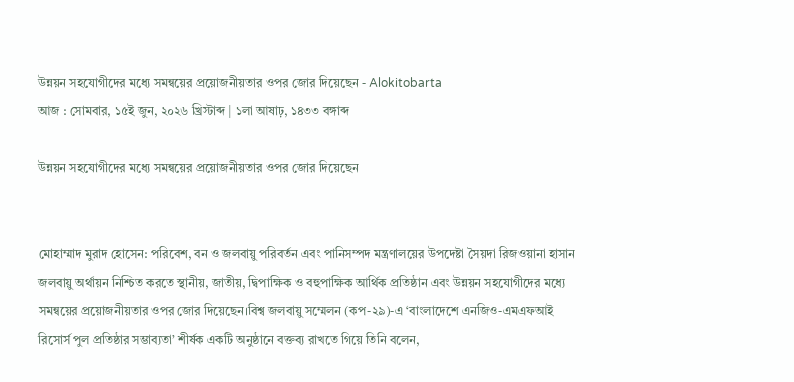উন্নয়ন সহযোগীদের মধ্যে সমন্বয়ের প্রয়োজনীয়তার ওপর জোর দিয়েছেন - Alokitobarta
আজ : সোমবার, ১৫ই জুন, ২০২৬ খ্রিস্টাব্দ | ১লা আষাঢ়, ১৪৩৩ বঙ্গাব্দ

উন্নয়ন সহযোগীদের মধ্যে সমন্বয়ের প্রয়োজনীয়তার ওপর জোর দিয়েছেন


মোহাম্মাদ মুরাদ হোসেন: পরিবেশ, বন ও জলবায়ু পরিবর্তন এবং পানিসম্পদ মন্ত্রণালয়ের উপদেষ্টা সৈয়দা রিজওয়ানা হাসান জলবায়ু অর্থায়ন নিশ্চিত করতে স্থানীয়, জাতীয়, দ্বিপাক্ষিক ও বহুপাক্ষিক আর্থিক প্রতিষ্ঠান এবং উন্নয়ন সহযোগীদের মধ্যে সমন্বয়ের প্রয়োজনীয়তার ওপর জোর দিয়েছেন।বিশ্ব জলবায়ু সম্মেলন (কপ-২৯)-এ ‘বাংলাদেশে এনজিও-এমএফআই রিসোর্স পুল প্রতিষ্ঠার সম্ভাব্যতা’ শীর্ষক একটি অনুষ্ঠানে বক্তব্য রাখতে গিয়ে তিনি বলেন,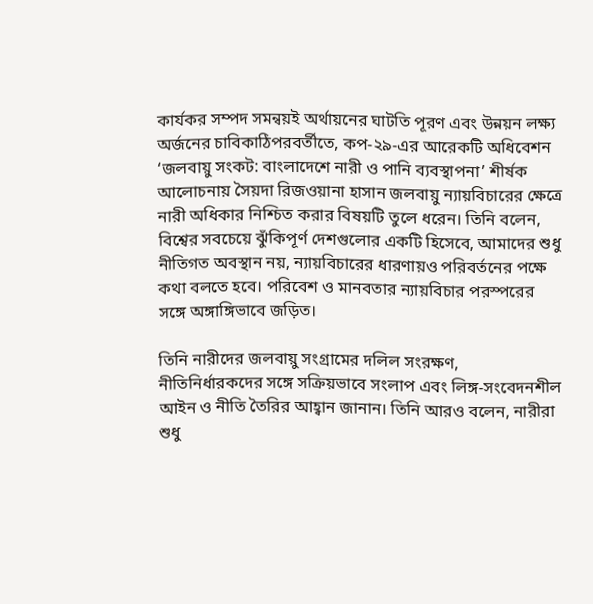কার্যকর সম্পদ সমন্বয়ই অর্থায়নের ঘাটতি পূরণ এবং উন্নয়ন লক্ষ্য অর্জনের চাবিকাঠিপরবর্তীতে, কপ-২৯-এর আরেকটি অধিবেশন ‘জলবায়ু সংকট: বাংলাদেশে নারী ও পানি ব্যবস্থাপনা’ শীর্ষক আলোচনায় সৈয়দা রিজওয়ানা হাসান জলবায়ু ন্যায়বিচারের ক্ষেত্রে নারী অধিকার নিশ্চিত করার বিষয়টি তুলে ধরেন। তিনি বলেন, বিশ্বের সবচেয়ে ঝুঁকিপূর্ণ দেশগুলোর একটি হিসেবে, আমাদের শুধু নীতিগত অবস্থান নয়, ন্যায়বিচারের ধারণায়ও পরিবর্তনের পক্ষে কথা বলতে হবে। পরিবেশ ও মানবতার ন্যায়বিচার পরস্পরের সঙ্গে অঙ্গাঙ্গিভাবে জড়িত।

তিনি নারীদের জলবায়ু সংগ্রামের দলিল সংরক্ষণ, নীতিনির্ধারকদের সঙ্গে সক্রিয়ভাবে সংলাপ এবং লিঙ্গ-সংবেদনশীল আইন ও নীতি তৈরির আহ্বান জানান। তিনি আরও বলেন, নারীরা শুধু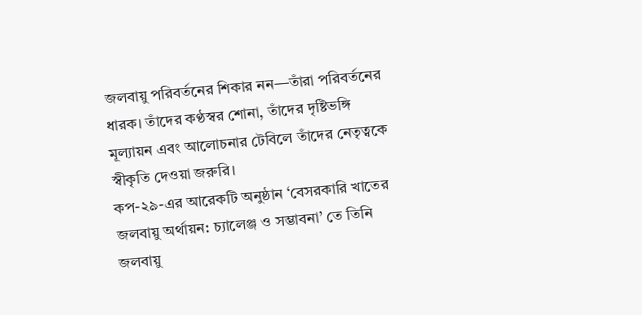জলবায়ু পরিবর্তনের শিকার নন—তাঁরা পরিবর্তনের ধারক। তাঁদের কণ্ঠস্বর শোনা, তাঁদের দৃষ্টিভঙ্গি মূল্যায়ন এবং আলোচনার টেবিলে তাঁদের নেতৃত্বকে স্বীকৃতি দেওয়া জরুরি।
কপ-২৯-এর আরেকটি অনুষ্ঠান ‘বেসরকারি খাতের জলবায়ু অর্থায়ন: চ্যালেঞ্জ ও সম্ভাবনা’ তে তিনি জলবায়ু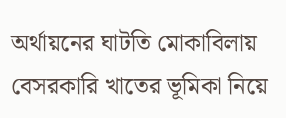অর্থায়নের ঘাটতি মোকাবিলায় বেসরকারি খাতের ভূমিকা নিয়ে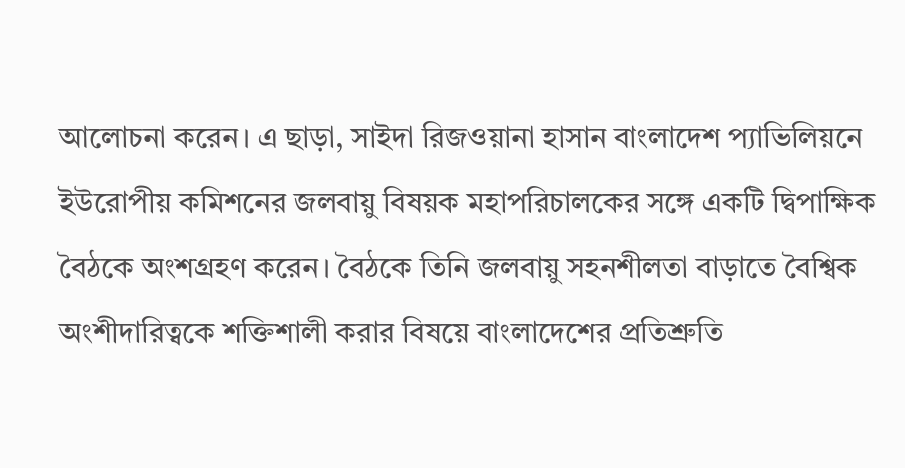আলোচনা করেন। এ ছাড়া, সাইদা রিজওয়ানা হাসান বাংলাদেশ প্যাভিলিয়নে ইউরোপীয় কমিশনের জলবায়ু বিষয়ক মহাপরিচালকের সঙ্গে একটি দ্বিপাক্ষিক বৈঠকে অংশগ্রহণ করেন। বৈঠকে তিনি জলবায়ু সহনশীলতা বাড়াতে বৈশ্বিক অংশীদারিত্বকে শক্তিশালী করার বিষয়ে বাংলাদেশের প্রতিশ্রুতি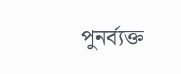পুনর্ব্যক্ত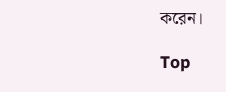করেন।

Top